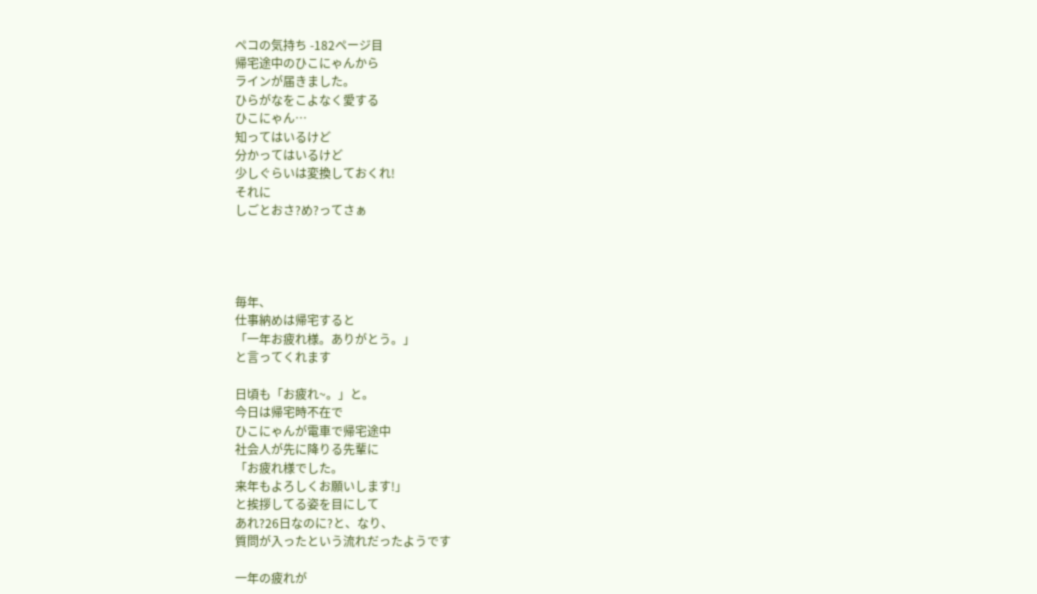ペコの気持ち -182ページ目
帰宅途中のひこにゃんから
ラインが届きました。
ひらがなをこよなく愛する
ひこにゃん…
知ってはいるけど
分かってはいるけど
少しぐらいは変換しておくれ!
それに
しごとおさ?め?ってさぁ




毎年、
仕事納めは帰宅すると
「一年お疲れ様。ありがとう。」
と言ってくれます

日頃も「お疲れ~。」と。
今日は帰宅時不在で
ひこにゃんが電車で帰宅途中
社会人が先に降りる先輩に
「お疲れ様でした。
来年もよろしくお願いします!」
と挨拶してる姿を目にして
あれ?26日なのに?と、なり、
質問が入ったという流れだったようです

一年の疲れが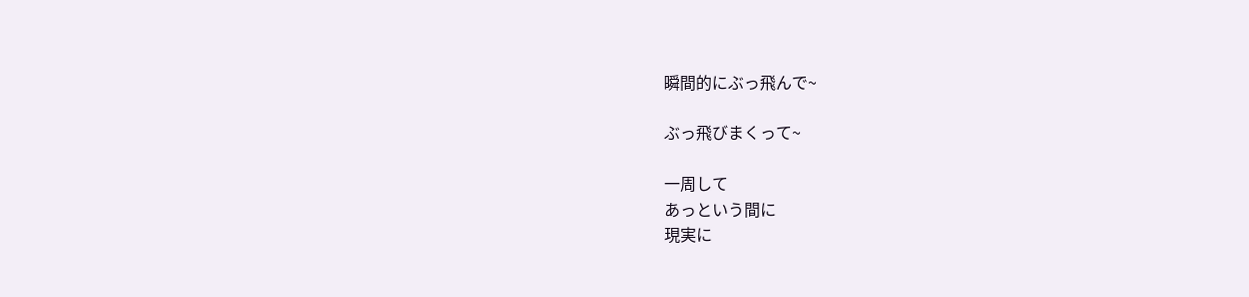瞬間的にぶっ飛んで~

ぶっ飛びまくって~

一周して
あっという間に
現実に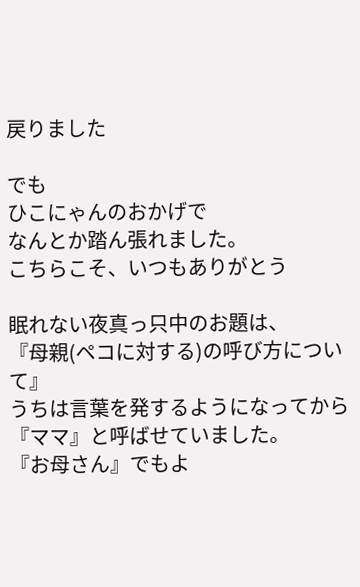戻りました

でも
ひこにゃんのおかげで
なんとか踏ん張れました。
こちらこそ、いつもありがとう

眠れない夜真っ只中のお題は、
『母親(ペコに対する)の呼び方について』
うちは言葉を発するようになってから
『ママ』と呼ばせていました。
『お母さん』でもよ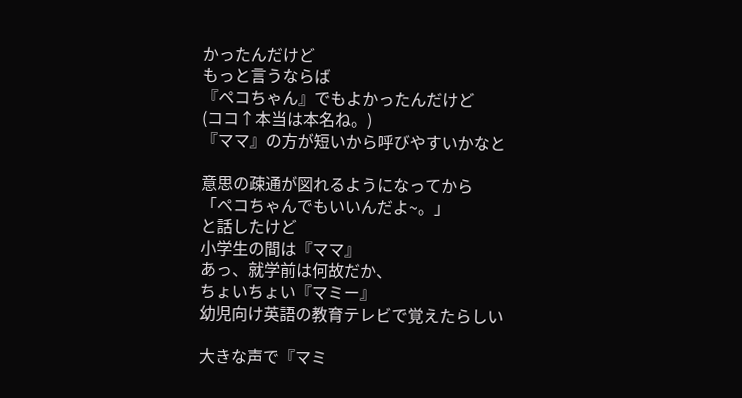かったんだけど
もっと言うならば
『ペコちゃん』でもよかったんだけど
(ココ↑本当は本名ね。)
『ママ』の方が短いから呼びやすいかなと

意思の疎通が図れるようになってから
「ペコちゃんでもいいんだよ~。」
と話したけど
小学生の間は『ママ』
あっ、就学前は何故だか、
ちょいちょい『マミー』
幼児向け英語の教育テレビで覚えたらしい

大きな声で『マミ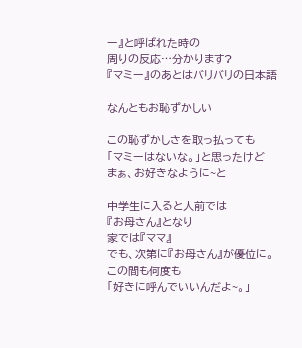ー』と呼ばれた時の
周りの反応…分かります?
『マミー』のあとはバリバリの日本語

なんともお恥ずかしい

この恥ずかしさを取っ払っても
「マミーはないな。」と思ったけど
まぁ、お好きなように~と

中学生に入ると人前では
『お母さん』となり
家では『ママ』
でも、次第に『お母さん』が優位に。
この間も何度も
「好きに呼んでいいんだよ~。」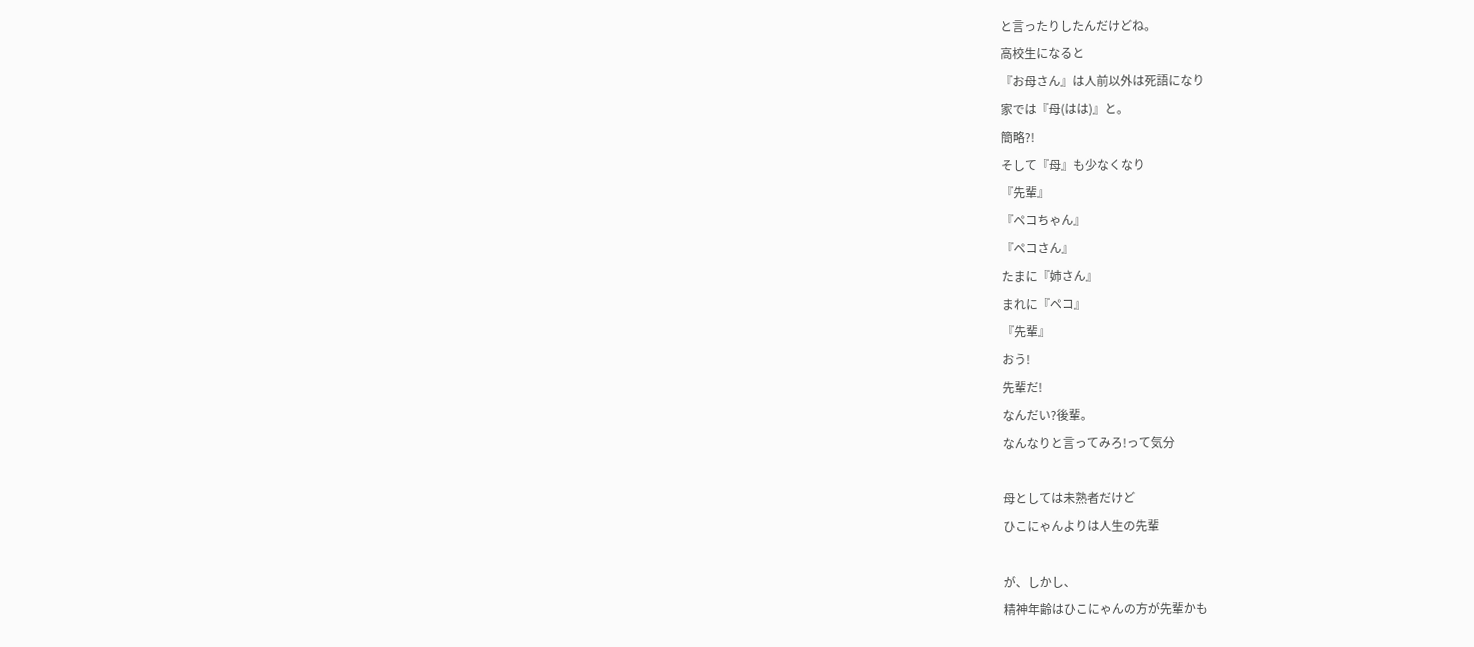と言ったりしたんだけどね。
高校生になると
『お母さん』は人前以外は死語になり
家では『母(はは)』と。
簡略?!
そして『母』も少なくなり
『先輩』
『ペコちゃん』
『ペコさん』
たまに『姉さん』
まれに『ペコ』
『先輩』
おう!
先輩だ!
なんだい?後輩。
なんなりと言ってみろ!って気分

母としては未熟者だけど
ひこにゃんよりは人生の先輩

が、しかし、
精神年齢はひこにゃんの方が先輩かも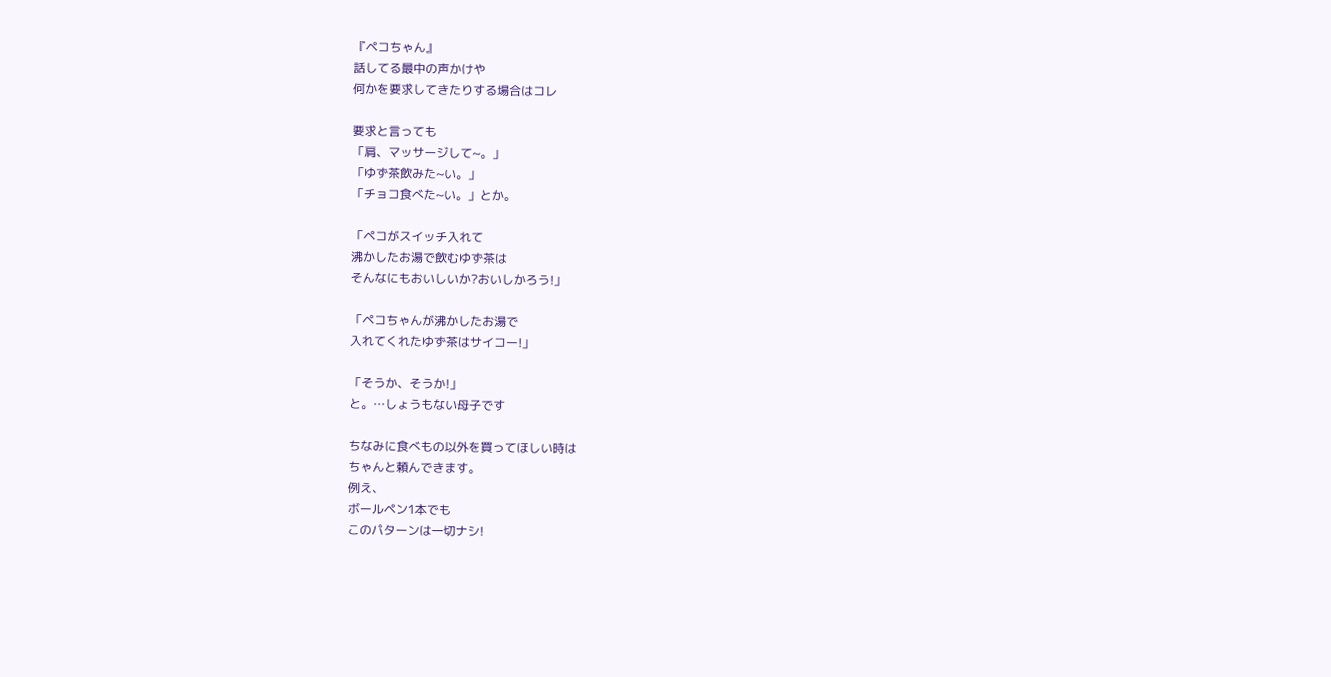『ペコちゃん』
話してる最中の声かけや
何かを要求してきたりする場合はコレ

要求と言っても
「肩、マッサージして~。」
「ゆず茶飲みた~い。」
「チョコ食べた~い。」とか。

「ペコがスイッチ入れて
沸かしたお湯で飲むゆず茶は
そんなにもおいしいか?おいしかろう!」

「ペコちゃんが沸かしたお湯で
入れてくれたゆず茶はサイコー!」

「そうか、そうか!」
と。…しょうもない母子です

ちなみに食べもの以外を買ってほしい時は
ちゃんと頼んできます。
例え、
ボールペン1本でも
このパターンは一切ナシ!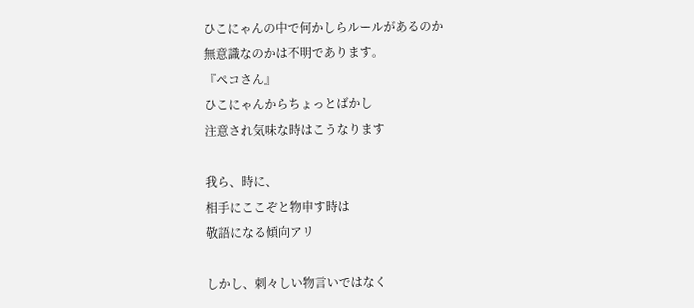ひこにゃんの中で何かしらルールがあるのか
無意識なのかは不明であります。
『ペコさん』
ひこにゃんからちょっとばかし
注意され気味な時はこうなります

我ら、時に、
相手にここぞと物申す時は
敬語になる傾向アリ

しかし、刺々しい物言いではなく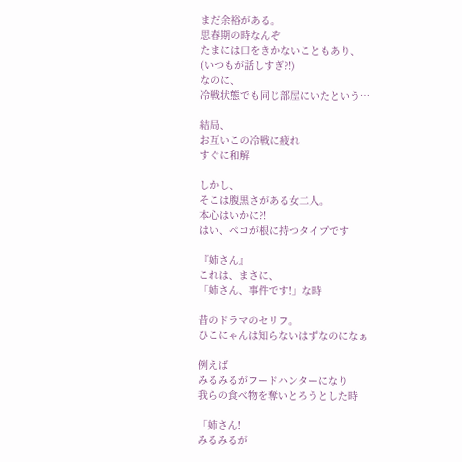まだ余裕がある。
思春期の時なんぞ
たまには口をきかないこともあり、
(いつもが話しすぎ?!)
なのに、
冷戦状態でも同じ部屋にいたという…

結局、
お互いこの冷戦に疲れ
すぐに和解

しかし、
そこは腹黒さがある女二人。
本心はいかに?!
はい、ペコが根に持つタイプです

『姉さん』
これは、まさに、
「姉さん、事件です!」な時

昔のドラマのセリフ。
ひこにゃんは知らないはずなのになぁ

例えば
みるみるがフードハンターになり
我らの食べ物を奪いとろうとした時

「姉さん!
みるみるが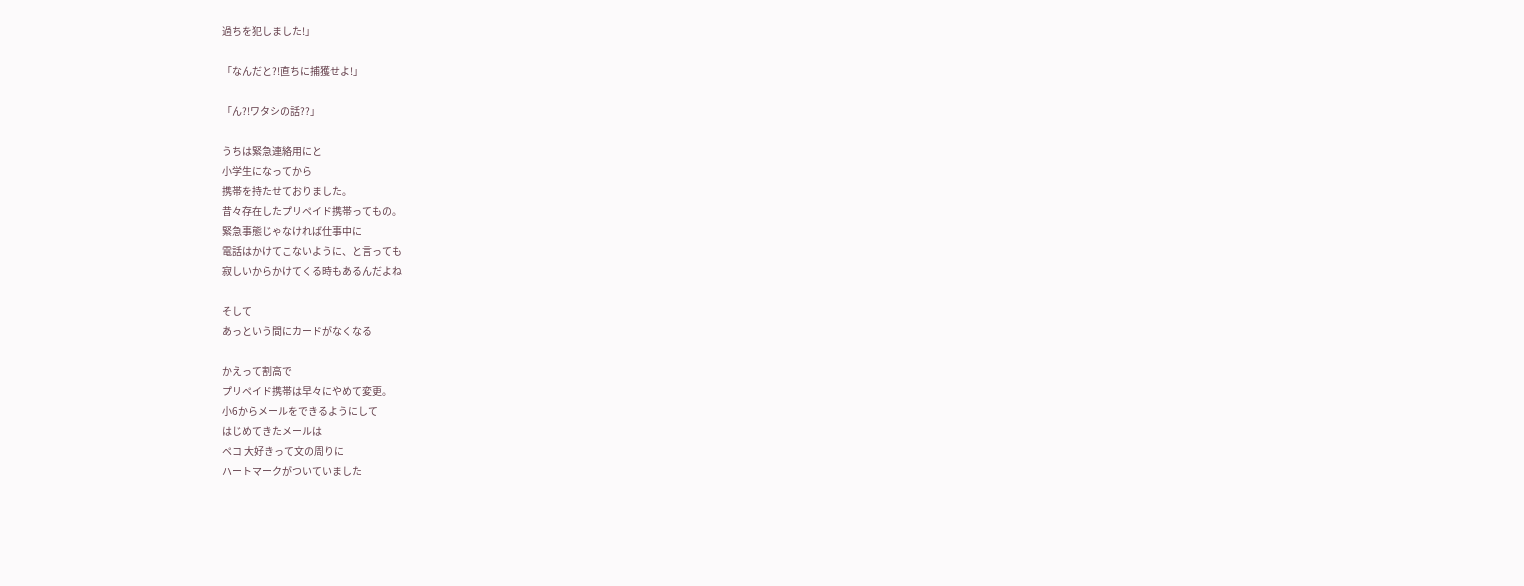過ちを犯しました!」

「なんだと?!直ちに捕獲せよ!」

「ん?!ワタシの話??」

うちは緊急連絡用にと
小学生になってから
携帯を持たせておりました。
昔々存在したプリペイド携帯ってもの。
緊急事態じゃなければ仕事中に
電話はかけてこないように、と言っても
寂しいからかけてくる時もあるんだよね

そして
あっという間にカードがなくなる

かえって割高で
プリペイド携帯は早々にやめて変更。
小6からメールをできるようにして
はじめてきたメールは
ペコ 大好きって文の周りに
ハートマークがついていました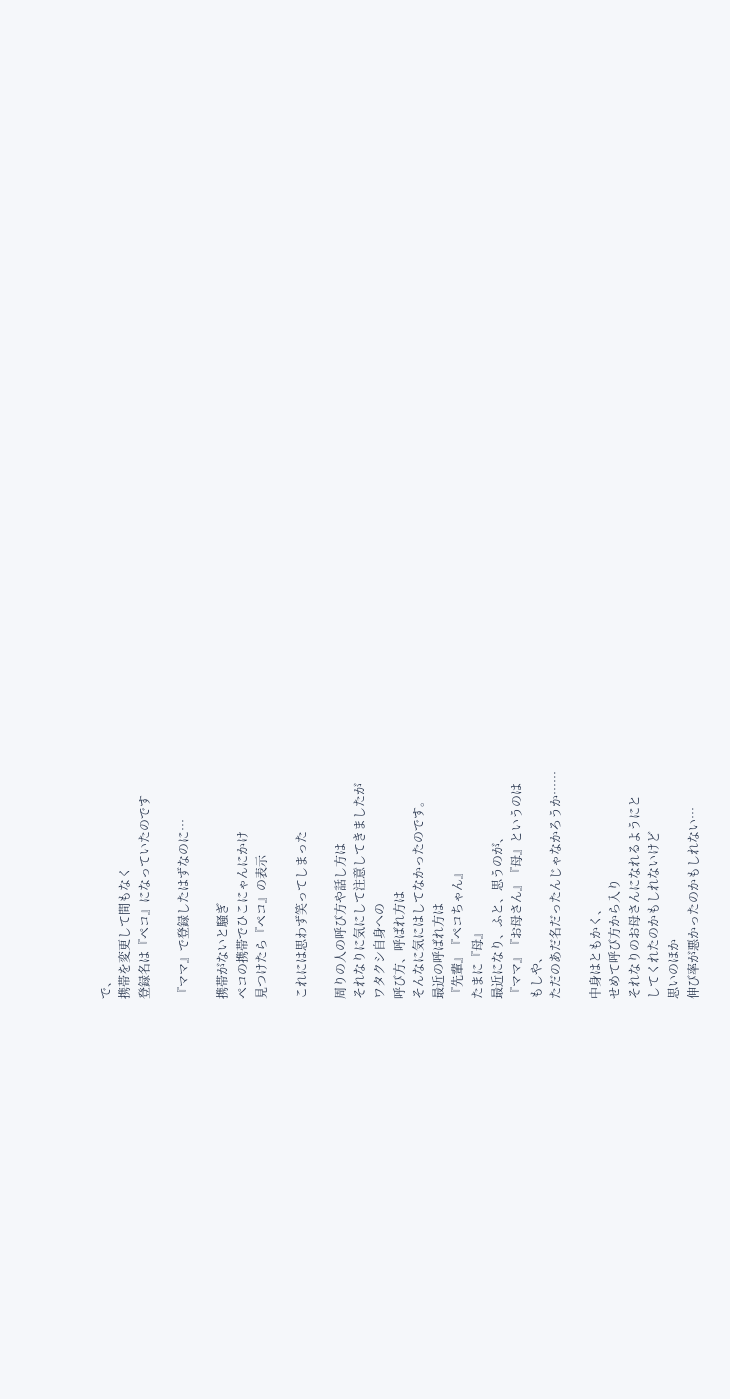で、
携帯を変更して間もなく
登録名は『ペコ』になっていたのです

『ママ』で登録したはずなのに…

携帯がないと騒ぎ
ペコの携帯でひこにゃんにかけ
見つけたら『ペコ』の表示

これには思わず笑ってしまった

周りの人の呼び方や話し方は
それなりに気にして注意してきましたが
ワタクシ自身への
呼び方、呼ばれ方は
そんなに気にはしてなかったのです。
最近の呼ばれ方は
『先輩』『ペコちゃん』
たまに『母』
最近になり、ふと、思うのが、
『ママ』『お母さん』『母』というのは
もしや、
ただのあだ名だったんじゃなかろうか……

中身はともかく、
せめて呼び方から入り
それなりのお母さんになれるようにと
してくれたのかもしれないけど
思いのほか
伸び率が悪かったのかもしれない…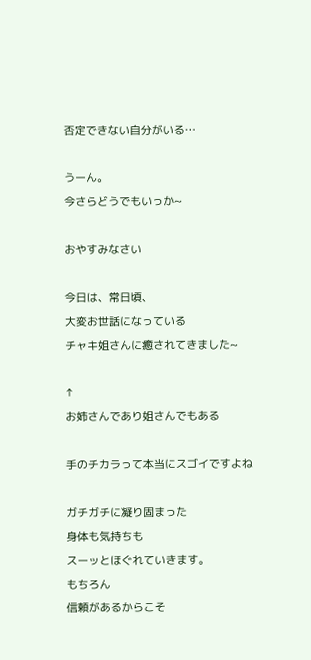否定できない自分がいる…

うーん。
今さらどうでもいっか~

おやすみなさい

今日は、常日頃、
大変お世話になっている
チャキ姐さんに癒されてきました~

↑
お姉さんであり姐さんでもある

手のチカラって本当にスゴイですよね

ガチガチに凝り固まった
身体も気持ちも
スーッとほぐれていきます。
もちろん
信頼があるからこそ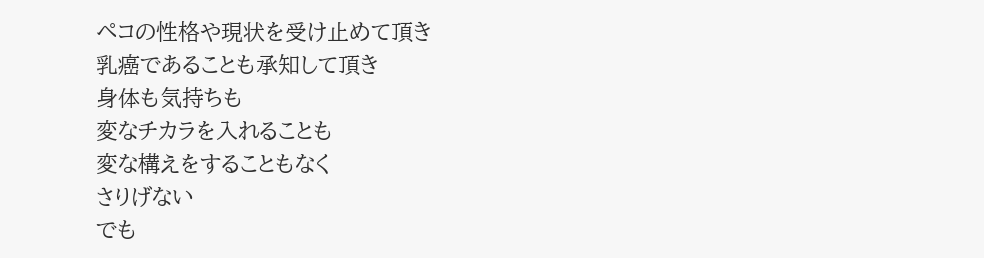ペコの性格や現状を受け止めて頂き
乳癌であることも承知して頂き
身体も気持ちも
変なチカラを入れることも
変な構えをすることもなく
さりげない
でも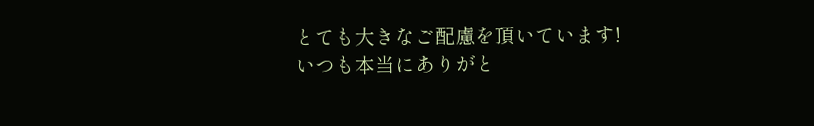とても大きなご配慮を頂いています!
いつも本当にありがと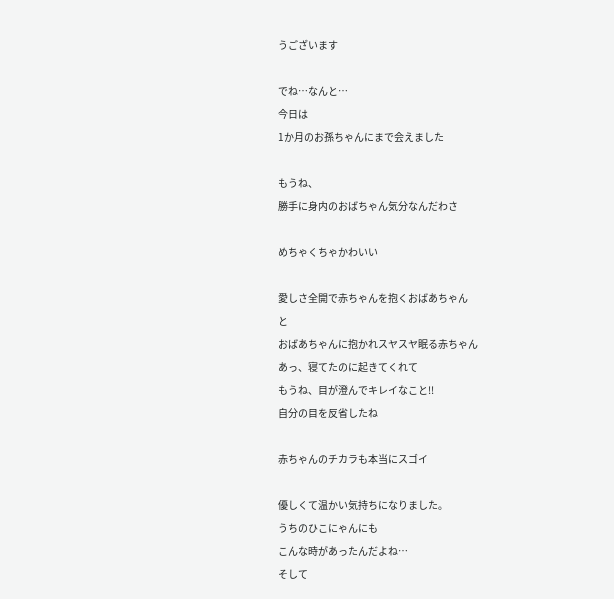うございます

でね…なんと…
今日は
1か月のお孫ちゃんにまで会えました

もうね、
勝手に身内のおばちゃん気分なんだわさ

めちゃくちゃかわいい

愛しさ全開で赤ちゃんを抱くおばあちゃん
と
おばあちゃんに抱かれスヤスヤ眠る赤ちゃん
あっ、寝てたのに起きてくれて
もうね、目が澄んでキレイなこと!!
自分の目を反省したね

赤ちゃんのチカラも本当にスゴイ

優しくて温かい気持ちになりました。
うちのひこにゃんにも
こんな時があったんだよね…
そして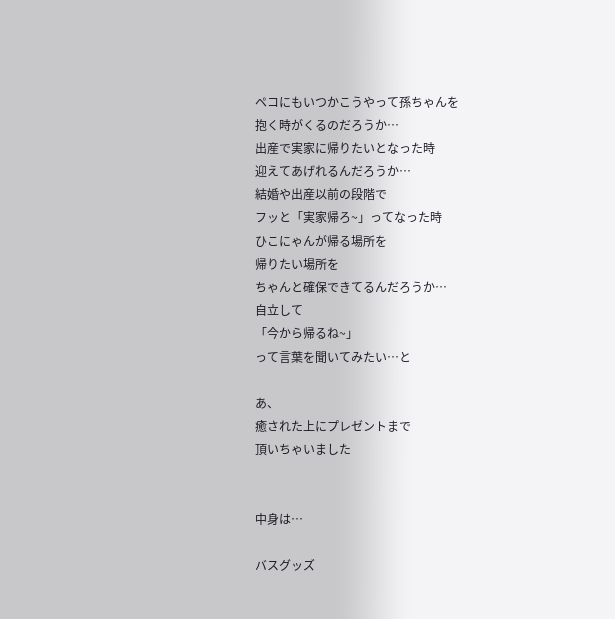ペコにもいつかこうやって孫ちゃんを
抱く時がくるのだろうか…
出産で実家に帰りたいとなった時
迎えてあげれるんだろうか…
結婚や出産以前の段階で
フッと「実家帰ろ~」ってなった時
ひこにゃんが帰る場所を
帰りたい場所を
ちゃんと確保できてるんだろうか…
自立して
「今から帰るね~」
って言葉を聞いてみたい…と

あ、
癒された上にプレゼントまで
頂いちゃいました


中身は…

バスグッズ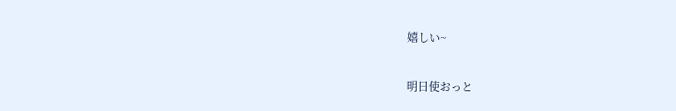嬉しい~

明日使おっと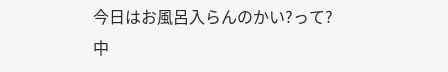今日はお風呂入らんのかい?って?
中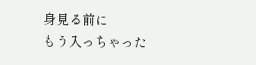身見る前に
もう入っちゃった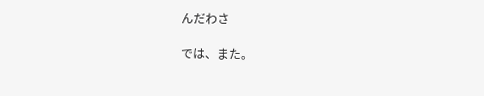んだわさ

では、また。